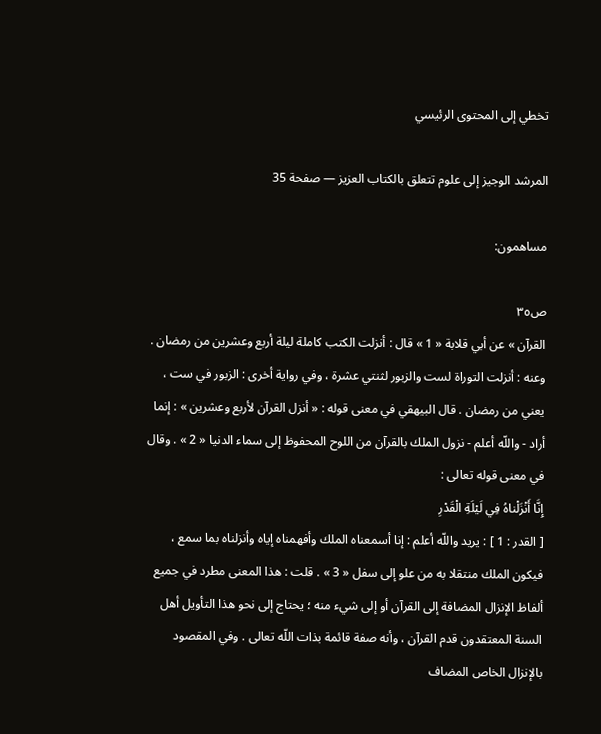تخطي إلى المحتوى الرئيسي

المرشد الوجيز إلى علوم تتعلق بالكتاب العزيز — صفحة 35

مساهمون:

ص٣٥
القرآن » عن أبي قلابة « 1 » قال : أنزلت الكتب كاملة ليلة أربع وعشرين من رمضان . وعنه : أنزلت التوراة لست والزبور لثنتي عشرة ، وفي رواية أخرى : الزبور في ست ، يعني من رمضان . قال البيهقي في معنى قوله : « أنزل القرآن لأربع وعشرين » : إنما أراد - واللّه أعلم - نزول الملك بالقرآن من اللوح المحفوظ إلى سماء الدنيا « 2 » . وقال في معنى قوله تعالى :
إِنَّا أَنْزَلْناهُ فِي لَيْلَةِ الْقَدْرِ
[ القدر : 1 ] : يريد واللّه أعلم : إنا أسمعناه الملك وأفهمناه إياه وأنزلناه بما سمع ، فيكون الملك منتقلا به من علو إلى سفل « 3 » . قلت : هذا المعنى مطرد في جميع ألفاظ الإنزال المضافة إلى القرآن أو إلى شيء منه ؛ يحتاج إلى نحو هذا التأويل أهل السنة المعتقدون قدم القرآن ، وأنه صفة قائمة بذات اللّه تعالى . وفي المقصود بالإنزال الخاص المضاف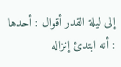إلى ليلة القدر أقوال : أحدها : أنه ابتدئ إنزاله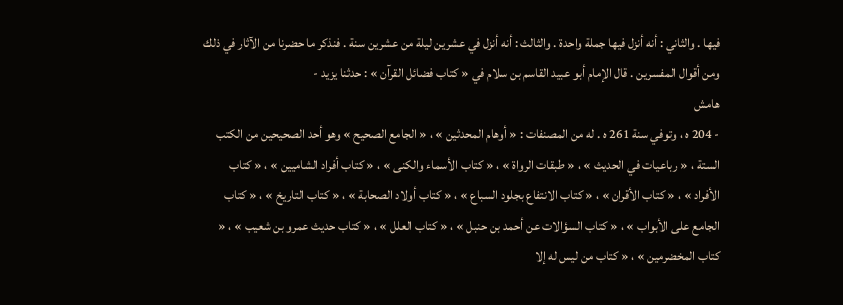فيها . والثاني : أنه أنزل فيها جملة واحدة . والثالث : أنه أنزل في عشرين ليلة من عشرين سنة . فنذكر ما حضرنا من الآثار في ذلك ومن أقوال المفسرين . قال الإمام أبو عبيد القاسم بن سلام في « كتاب فضائل القرآن » : حدثنا يزيد -
هامش
- 204 ه ، وتوفي سنة 261 ه . له من المصنفات : « أوهام المحدثين » ، « الجامع الصحيح » وهو أحد الصحيحين من الكتب الستة ، « رباعيات في الحديث » ، « طبقات الرواة » ، « كتاب الأسماء والكنى » ، « كتاب أفراد الشاميين » ، « كتاب الأفراد » ، « كتاب الأقران » ، « كتاب الانتفاع بجلود السباع » ، « كتاب أولاد الصحابة » ، « كتاب التاريخ » ، « كتاب الجامع على الأبواب » ، « كتاب السؤالات عن أحمد بن حنبل » ، « كتاب العلل » ، « كتاب حديث عمرو بن شعيب » ، « كتاب المخضرمين » ، « كتاب من ليس له إلا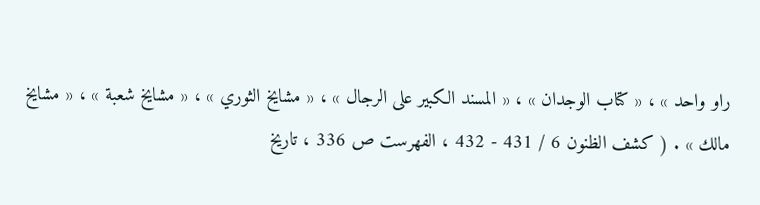راو واحد » ، « كتاب الوجدان » ، « المسند الكبير على الرجال » ، « مشايخ الثوري » ، « مشايخ شعبة » ، « مشايخ مالك » . ( كشف الظنون 6 / 431 - 432 ، الفهرست ص 336 ، تاريخ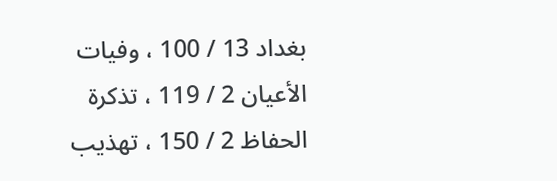بغداد 13 / 100 ، وفيات الأعيان 2 / 119 ، تذكرة الحفاظ 2 / 150 ، تهذيب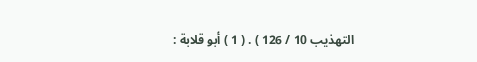التهذيب 10 / 126 ) . ( 1 ) أبو قلابة :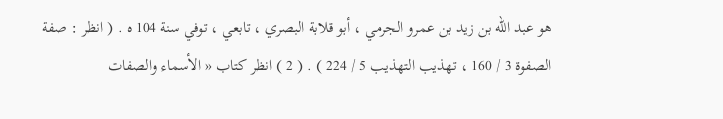هو عبد اللّه بن زيد بن عمرو الجرمي ، أبو قلابة البصري ، تابعي ، توفي سنة 104 ه . ( انظر : صفة الصفوة 3 / 160 ، تهذيب التهذيب 5 / 224 ) . ( 2 ) انظر كتاب « الأسماء والصفات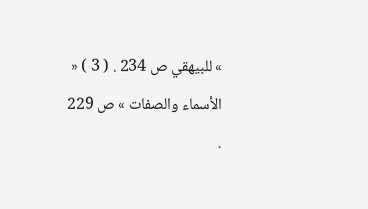» للبيهقي ص 234 . ( 3 ) « الأسماء والصفات » ص 229 .